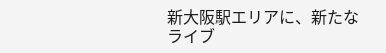新大阪駅エリアに、新たなライブ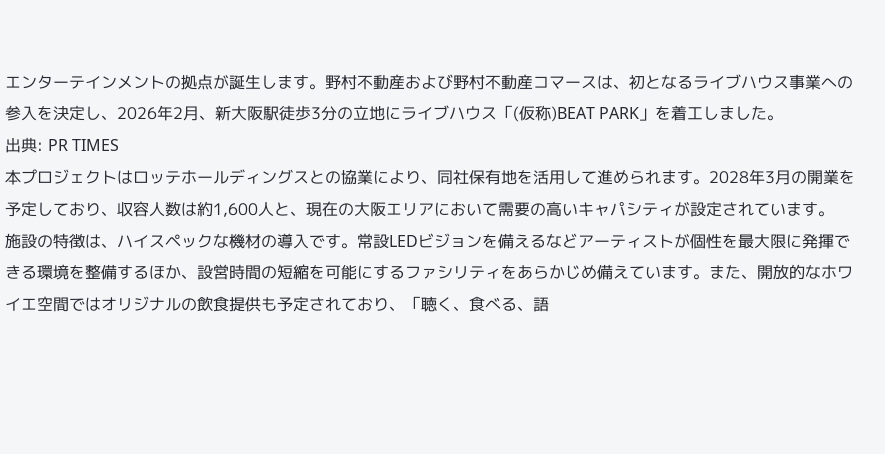エンターテインメントの拠点が誕生します。野村不動産および野村不動産コマースは、初となるライブハウス事業への参入を決定し、2026年2月、新大阪駅徒歩3分の立地にライブハウス「(仮称)BEAT PARK」を着工しました。
出典: PR TIMES
本プロジェクトはロッテホールディングスとの協業により、同社保有地を活用して進められます。2028年3月の開業を予定しており、収容人数は約1,600人と、現在の大阪エリアにおいて需要の高いキャパシティが設定されています。
施設の特徴は、ハイスペックな機材の導入です。常設LEDビジョンを備えるなどアーティストが個性を最大限に発揮できる環境を整備するほか、設営時間の短縮を可能にするファシリティをあらかじめ備えています。また、開放的なホワイエ空間ではオリジナルの飲食提供も予定されており、「聴く、食べる、語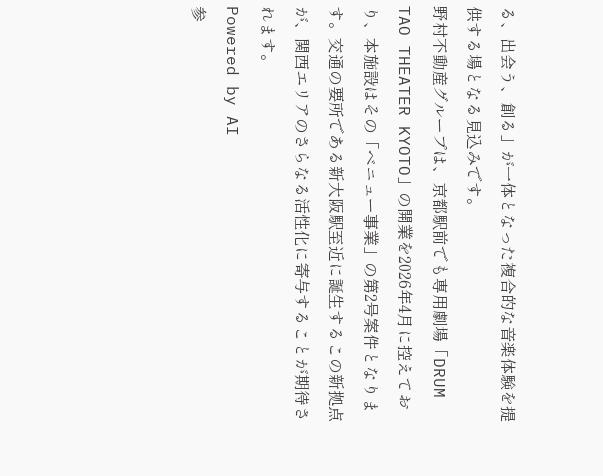る、出会う、創る」が一体となった複合的な音楽体験を提供する場となる見込みです。
野村不動産グループは、京都駅前でも専用劇場「DRUM TAO THEATER KYOTO」の開業を2026年4月に控えており、本施設はその「ベニュー事業」の第2号案件となります。交通の要所である新大阪駅至近に誕生するこの新拠点が、関西エリアのさらなる活性化に寄与することが期待されます。
Powered by AI
参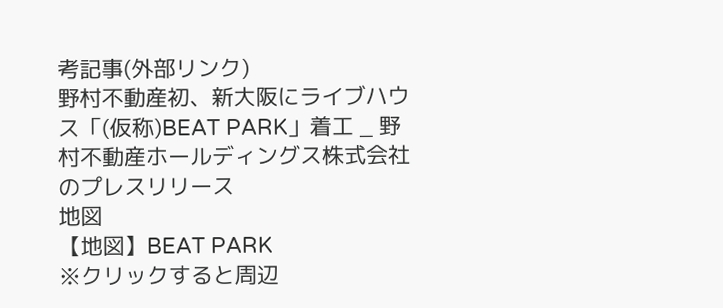考記事(外部リンク)
野村不動産初、新大阪にライブハウス「(仮称)BEAT PARK」着工 _ 野村不動産ホールディングス株式会社のプレスリリース
地図
【地図】BEAT PARK
※クリックすると周辺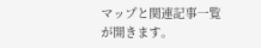マップと関連記事一覧が開きます。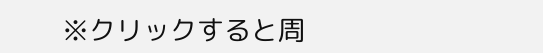※クリックすると周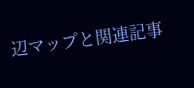辺マップと関連記事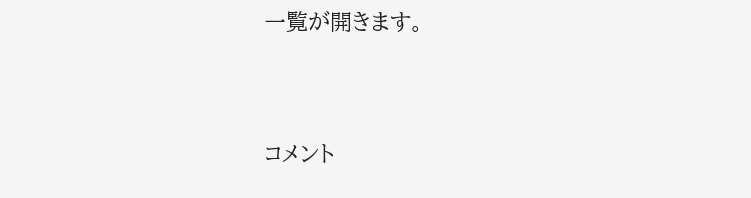一覧が開きます。


コメント